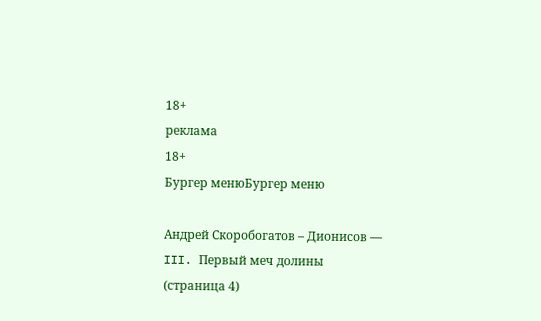18+
реклама
18+
Бургер менюБургер меню

Андрей Скоробогатов – Дионисов — III. Первый меч долины (страница 4)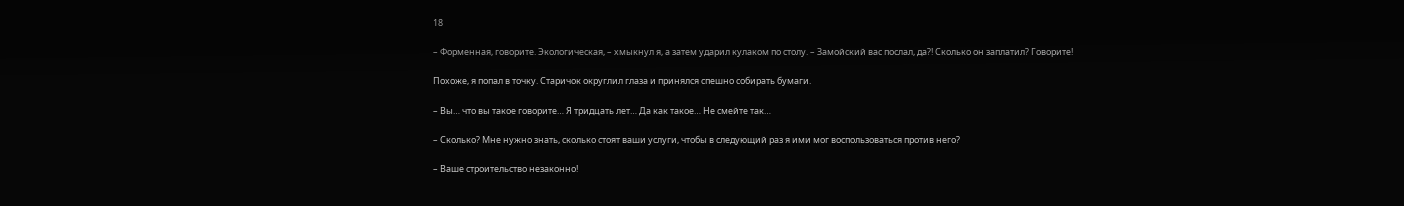18

– Форменная, говорите. Экологическая, – хмыкнул я, а затем ударил кулаком по столу. – Замойский вас послал, да?! Сколько он заплатил? Говорите!

Похоже, я попал в точку. Старичок округлил глаза и принялся спешно собирать бумаги.

– Вы… что вы такое говорите… Я тридцать лет… Да как такое… Не смейте так…

– Сколько? Мне нужно знать, сколько стоят ваши услуги, чтобы в следующий раз я ими мог воспользоваться против него?

– Ваше строительство незаконно!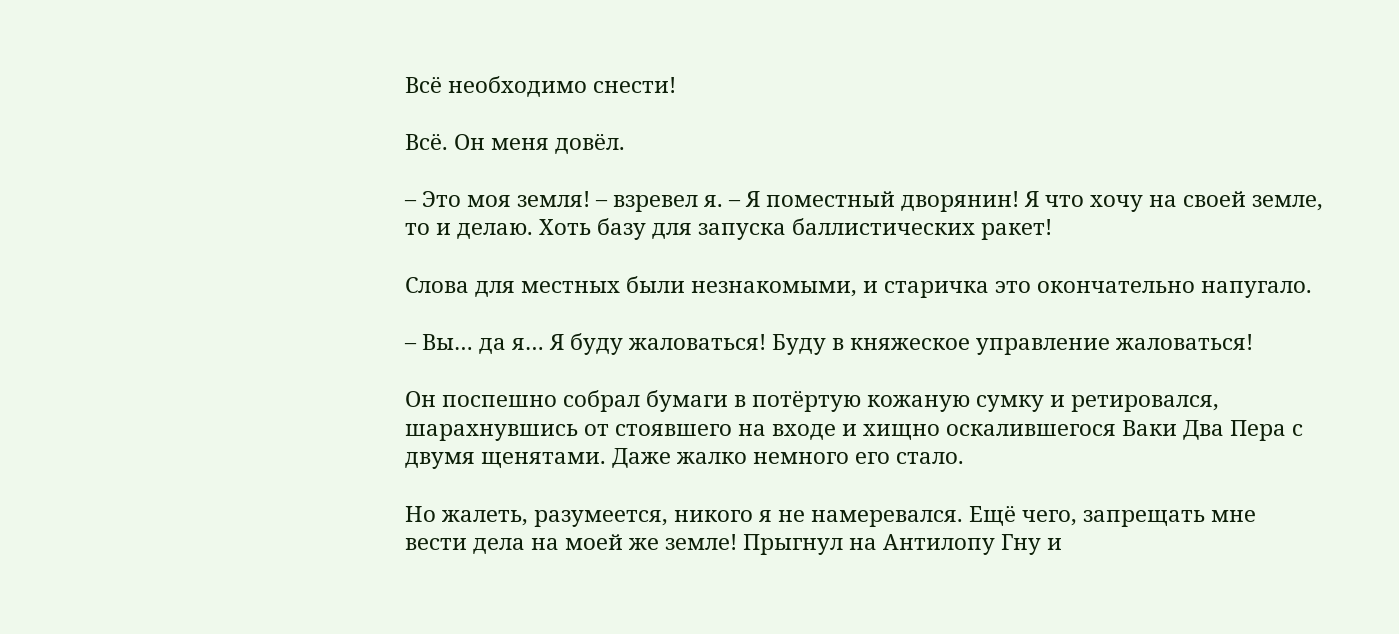Всё необходимо снести!

Всё. Он меня довёл.

– Это моя земля! – взревел я. – Я поместный дворянин! Я что хочу на своей земле, то и делаю. Хоть базу для запуска баллистических ракет!

Слова для местных были незнакомыми, и старичка это окончательно напугало.

– Вы… да я… Я буду жаловаться! Буду в княжеское управление жаловаться!

Он поспешно собрал бумаги в потёртую кожаную сумку и ретировался, шарахнувшись от стоявшего на входе и хищно оскалившегося Ваки Два Пера с двумя щенятами. Даже жалко немного его стало.

Но жалеть, разумеется, никого я не намеревался. Ещё чего, запрещать мне вести дела на моей же земле! Прыгнул на Антилопу Гну и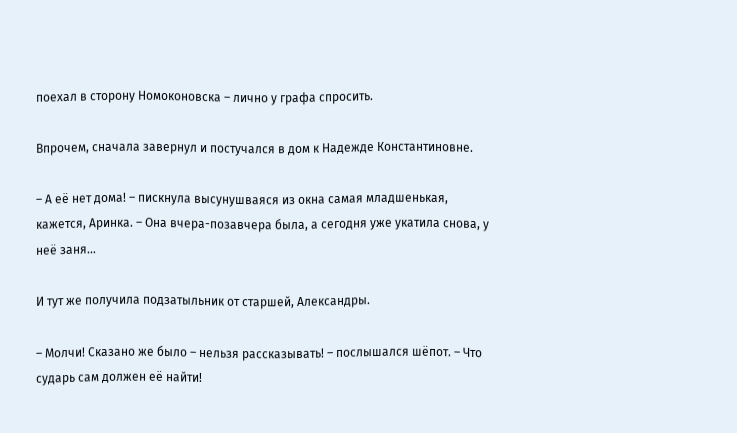поехал в сторону Номоконовска – лично у графа спросить.

Впрочем, сначала завернул и постучался в дом к Надежде Константиновне.

– А её нет дома! – пискнула высунушваяся из окна самая младшенькая, кажется, Аринка. – Она вчера-позавчера была, а сегодня уже укатила снова, у неё заня…

И тут же получила подзатыльник от старшей, Александры.

– Молчи! Сказано же было – нельзя рассказывать! – послышался шёпот. – Что сударь сам должен её найти!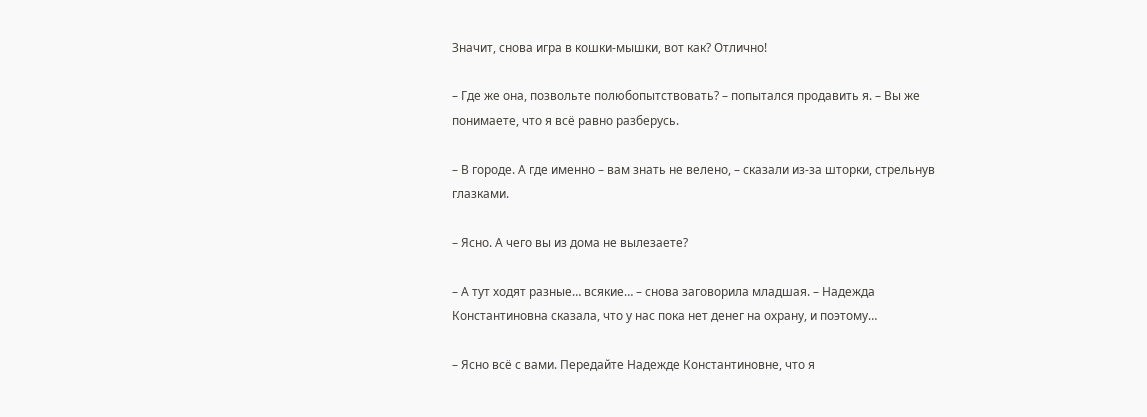Значит, снова игра в кошки-мышки, вот как? Отлично!

– Где же она, позвольте полюбопытствовать? – попытался продавить я. – Вы же понимаете, что я всё равно разберусь.

– В городе. А где именно – вам знать не велено, – сказали из-за шторки, стрельнув глазками.

– Ясно. А чего вы из дома не вылезаете?

– А тут ходят разные… всякие… – снова заговорила младшая. – Надежда Константиновна сказала, что у нас пока нет денег на охрану, и поэтому…

– Ясно всё с вами. Передайте Надежде Константиновне, что я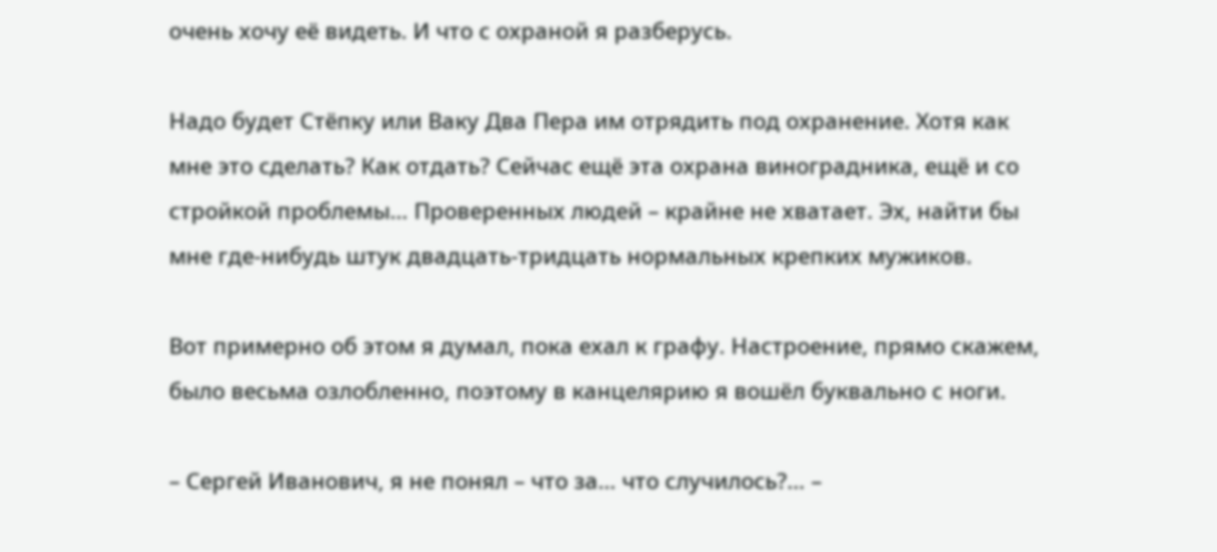очень хочу её видеть. И что с охраной я разберусь.

Надо будет Стёпку или Ваку Два Пера им отрядить под охранение. Хотя как мне это сделать? Как отдать? Сейчас ещё эта охрана виноградника, ещё и со стройкой проблемы… Проверенных людей – крайне не хватает. Эх, найти бы мне где-нибудь штук двадцать-тридцать нормальных крепких мужиков.

Вот примерно об этом я думал, пока ехал к графу. Настроение, прямо скажем, было весьма озлобленно, поэтому в канцелярию я вошёл буквально с ноги.

– Сергей Иванович, я не понял – что за… что случилось?… –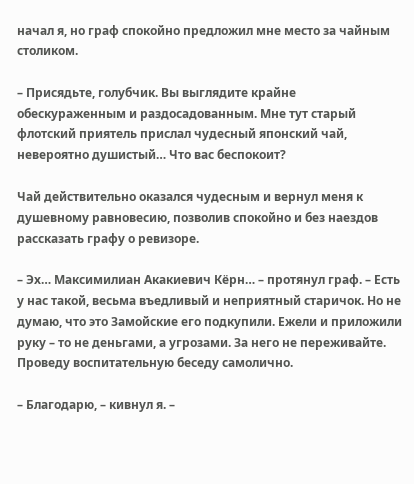начал я, но граф спокойно предложил мне место за чайным столиком.

– Присядьте, голубчик. Вы выглядите крайне обескураженным и раздосадованным. Мне тут старый флотский приятель прислал чудесный японский чай, невероятно душистый… Что вас беспокоит?

Чай действительно оказался чудесным и вернул меня к душевному равновесию, позволив спокойно и без наездов рассказать графу о ревизоре.

– Эх… Максимилиан Акакиевич Кёрн… – протянул граф. – Есть у нас такой, весьма въедливый и неприятный старичок. Но не думаю, что это Замойские его подкупили. Ежели и приложили руку – то не деньгами, а угрозами. За него не переживайте. Проведу воспитательную беседу самолично.

– Благодарю, – кивнул я. –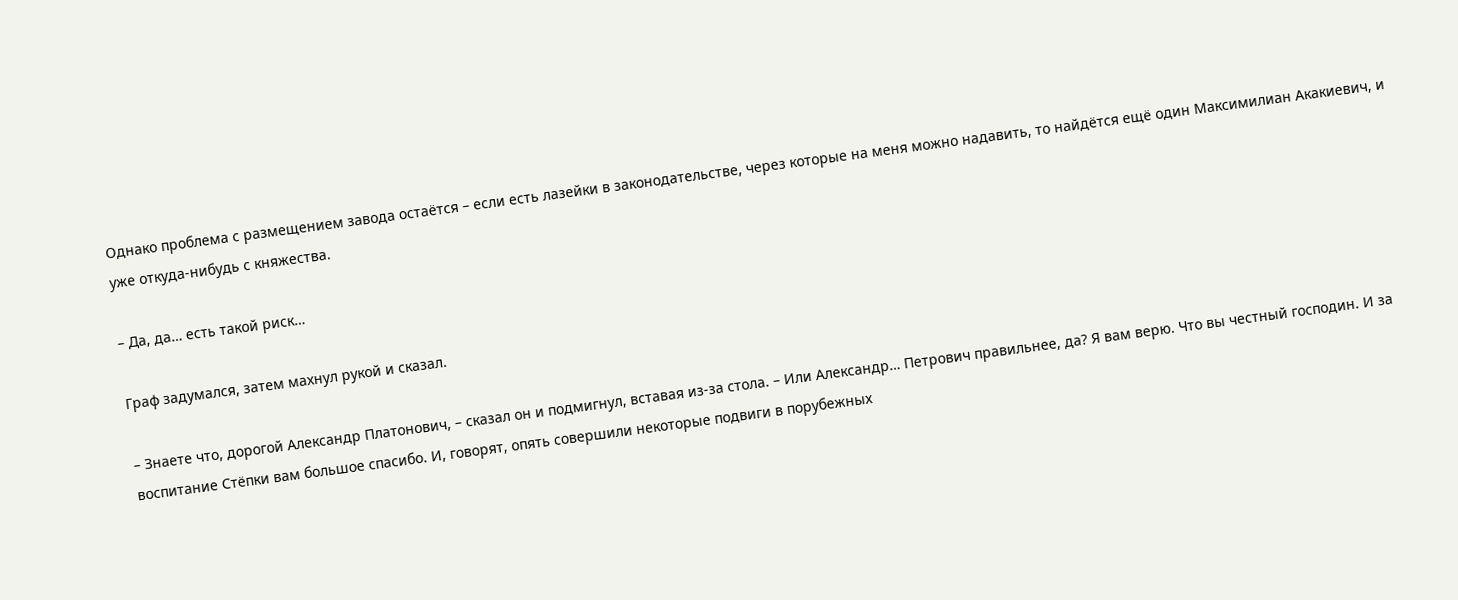Однако проблема с размещением завода остаётся – если есть лазейки в законодательстве, через которые на меня можно надавить, то найдётся ещё один Максимилиан Акакиевич, и уже откуда-нибудь с княжества.

– Да, да… есть такой риск…

Граф задумался, затем махнул рукой и сказал.

– Знаете что, дорогой Александр Платонович, – сказал он и подмигнул, вставая из-за стола. – Или Александр… Петрович правильнее, да? Я вам верю. Что вы честный господин. И за воспитание Стёпки вам большое спасибо. И, говорят, опять совершили некоторые подвиги в порубежных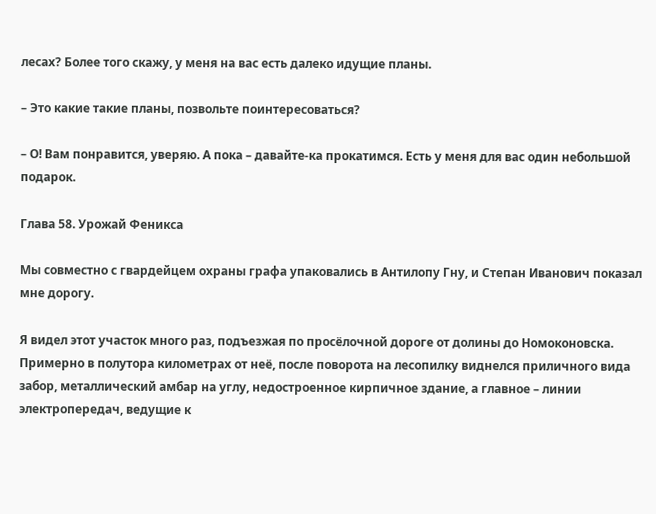лесах? Более того скажу, у меня на вас есть далеко идущие планы.

– Это какие такие планы, позвольте поинтересоваться?

– О! Вам понравится, уверяю. А пока – давайте-ка прокатимся. Есть у меня для вас один небольшой подарок.

Глава 58. Урожай Феникса

Мы совместно с гвардейцем охраны графа упаковались в Антилопу Гну, и Степан Иванович показал мне дорогу.

Я видел этот участок много раз, подъезжая по просёлочной дороге от долины до Номоконовска. Примерно в полутора километрах от неё, после поворота на лесопилку виднелся приличного вида забор, металлический амбар на углу, недостроенное кирпичное здание, а главное – линии электропередач, ведущие к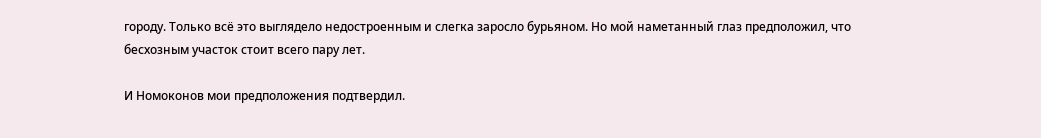городу. Только всё это выглядело недостроенным и слегка заросло бурьяном. Но мой наметанный глаз предположил, что бесхозным участок стоит всего пару лет.

И Номоконов мои предположения подтвердил.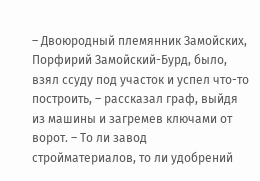– Двоюродный племянник Замойских, Порфирий Замойский-Бурд, было, взял ссуду под участок и успел что-то построить, – рассказал граф, выйдя из машины и загремев ключами от ворот. – То ли завод стройматериалов, то ли удобрений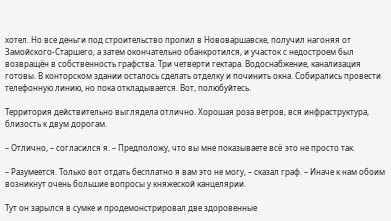хотел. Но все деньги под строительство пропил в Нововаршавске, получил нагоняя от Замойского-Старшего, а затем окончательно обанкротился, и участок с недостроем был возвращён в собственность графства. Три четверти гектара. Водоснабжение, канализация готовы. В конторском здании осталось сделать отделку и починить окна. Собирались провести телефонную линию, но пока откладывается. Вот, полюбуйтесь.

Территория действительно выглядела отлично. Хорошая роза ветров, вся инфраструктура, близость к двум дорогам.

– Отлично, – согласился я. – Предположу, что вы мне показываете всë это не просто так.

– Разумеется. Только вот отдать бесплатно я вам это не могу, – сказал граф. – Иначе к нам обоим возникнут очень большие вопросы у княжеской канцелярии.

Тут он зарылся в сумке и продемонстрировал две здоровенные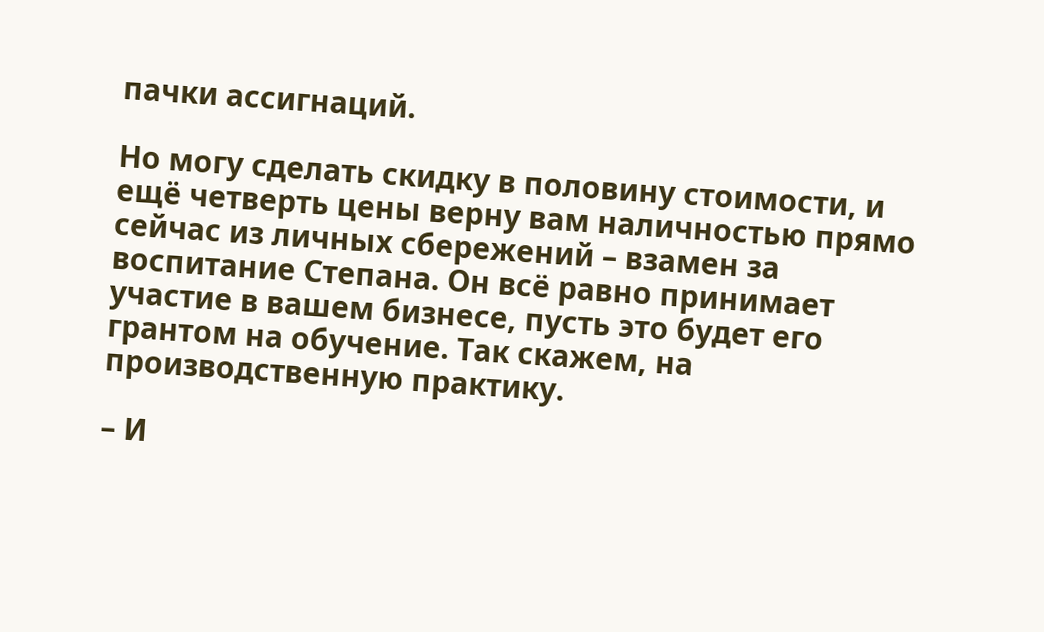пачки ассигнаций.

Но могу сделать скидку в половину стоимости, и ещё четверть цены верну вам наличностью прямо сейчас из личных сбережений – взамен за воспитание Степана. Он всë равно принимает участие в вашем бизнесе, пусть это будет его грантом на обучение. Так скажем, на производственную практику.

– И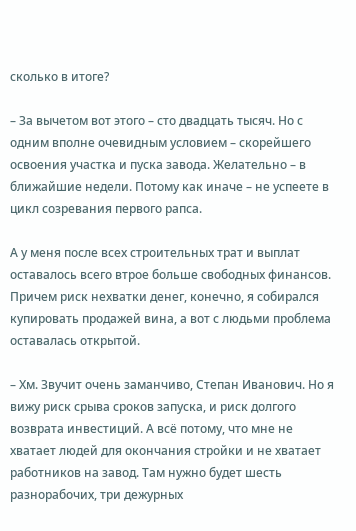сколько в итоге?

– За вычетом вот этого – сто двадцать тысяч. Но с одним вполне очевидным условием – скорейшего освоения участка и пуска завода. Желательно – в ближайшие недели. Потому как иначе – не успеете в цикл созревания первого рапса.

А у меня после всех строительных трат и выплат оставалось всего втрое больше свободных финансов. Причем риск нехватки денег, конечно, я собирался купировать продажей вина, а вот с людьми проблема оставалась открытой.

– Хм. Звучит очень заманчиво, Степан Иванович. Но я вижу риск срыва сроков запуска, и риск долгого возврата инвестиций. А всё потому, что мне не хватает людей для окончания стройки и не хватает работников на завод. Там нужно будет шесть разнорабочих, три дежурных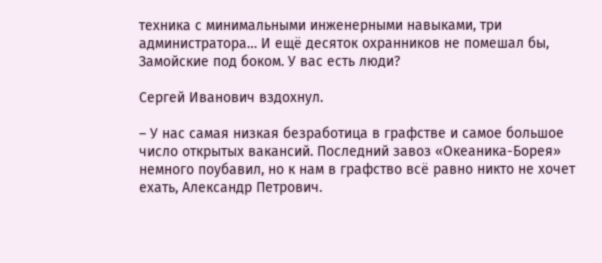техника с минимальными инженерными навыками, три администратора… И ещё десяток охранников не помешал бы, Замойские под боком. У вас есть люди?

Сергей Иванович вздохнул.

– У нас самая низкая безработица в графстве и самое большое число открытых вакансий. Последний завоз «Океаника-Борея» немного поубавил, но к нам в графство всё равно никто не хочет ехать, Александр Петрович.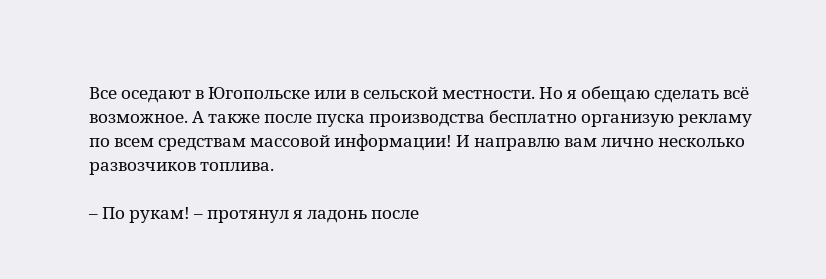Все оседают в Югопольске или в сельской местности. Но я обещаю сделать всё возможное. А также после пуска производства бесплатно организую рекламу по всем средствам массовой информации! И направлю вам лично несколько развозчиков топлива.

– По рукам! – протянул я ладонь после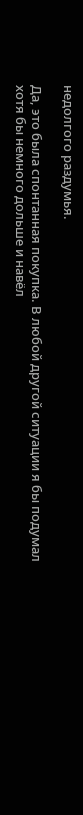недолгого раздумья.

Да, это была спонтанная покупка. В любой другой ситуации я бы подумал хотя бы немного дольше и навёл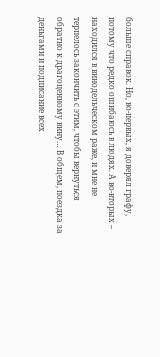больше справок. Но, во-первых, я доверял графу, потому что редко ошибаюсь в людях. А во-вторых – находился в винодельческом раже, и мне не терпелось закончить с этим, чтобы вернуться обратно к драгоценному вину… В общем, поездка за деньгами и подписание всех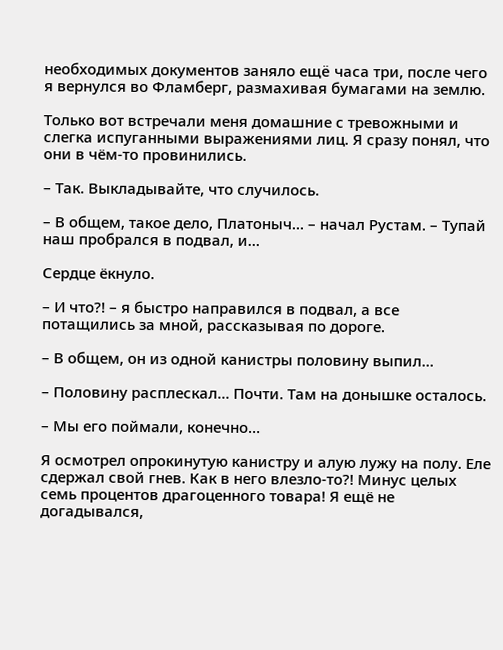необходимых документов заняло ещë часа три, после чего я вернулся во Фламберг, размахивая бумагами на землю.

Только вот встречали меня домашние с тревожными и слегка испуганными выражениями лиц. Я сразу понял, что они в чём-то провинились.

– Так. Выкладывайте, что случилось.

– В общем, такое дело, Платоныч… – начал Рустам. – Тупай наш пробрался в подвал, и…

Сердце ёкнуло.

– И что?! – я быстро направился в подвал, а все потащились за мной, рассказывая по дороге.

– В общем, он из одной канистры половину выпил…

– Половину расплескал… Почти. Там на донышке осталось.

– Мы его поймали, конечно…

Я осмотрел опрокинутую канистру и алую лужу на полу. Еле сдержал свой гнев. Как в него влезло-то?! Минус целых семь процентов драгоценного товара! Я ещё не догадывался,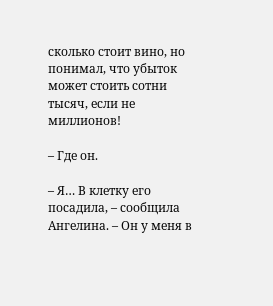сколько стоит вино, но понимал, что убыток может стоить сотни тысяч, если не миллионов!

– Где он.

– Я… В клетку его посадила, – сообщила Ангелина. – Он у меня в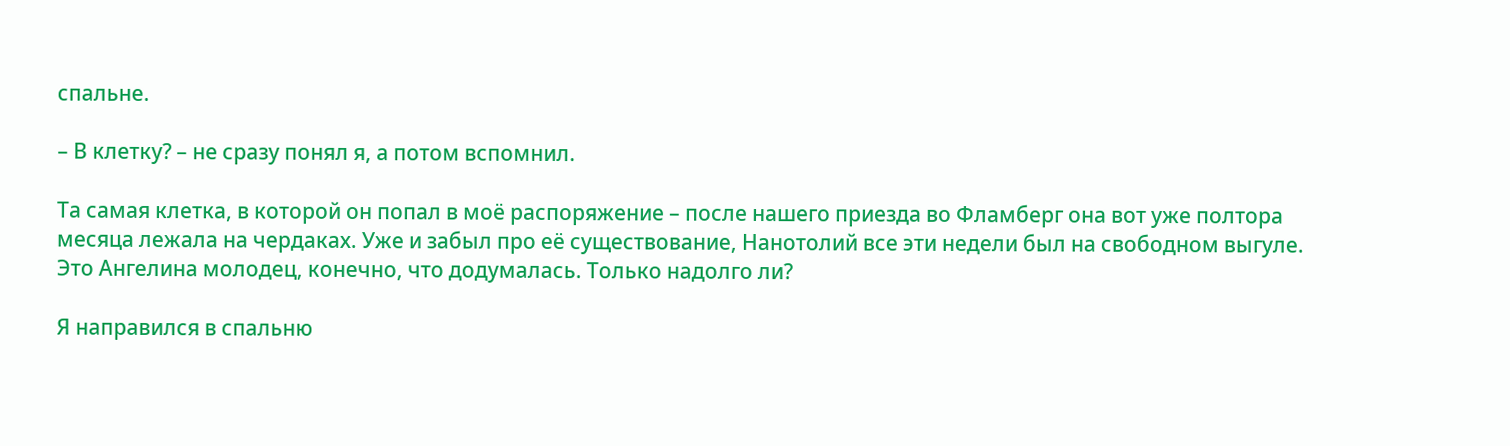спальне.

– В клетку? – не сразу понял я, а потом вспомнил.

Та самая клетка, в которой он попал в моё распоряжение – после нашего приезда во Фламберг она вот уже полтора месяца лежала на чердаках. Уже и забыл про её существование, Нанотолий все эти недели был на свободном выгуле. Это Ангелина молодец, конечно, что додумалась. Только надолго ли?

Я направился в спальню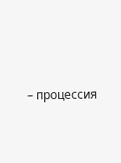– процессия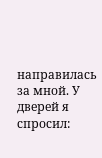направилась за мной. У дверей я спросил: